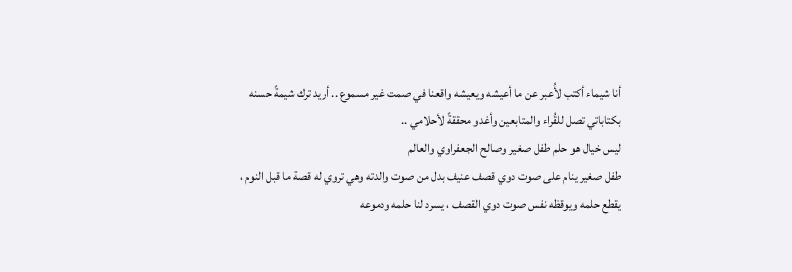أنا شيماء أكتب لأُعبر عن ما أعيشه ويعيشه واقعنا في صمت غير مسموع .. أريد ترك شيمةً حسنه بكتاباتي تصل للقُراء والمتابعين وأغدو محققةً لأحلامي ..
ليس خيال هو حلم طفل صغير وصالح الجعفراوي والعالم
طفل صغير ينام على صوت دوي قصف عنيف بدل من صوت والدته وهي تروي له قصة ما قبل النوم ، يقطع حلمه ويوقظه نفس صوت دوي القصف ، يسرد لنا حلمه ودموعه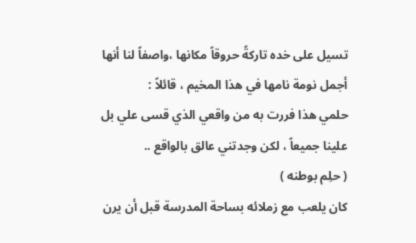تسيل على خده تاركةً حروقاً مكانها ،واصفاً لنا أنها أجمل نومة نامها في هذا المخيم ، قائلاً :
حلمي هذا فررت به من واقعي الذي قسى علي بل علينا جميعاً ، لكن وجدتني عالق بالواقع ..
( حلِم بوطنه )
كان يلعب مع زملائه بساحة المدرسة قبل أن يرن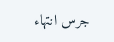جرس انتهاء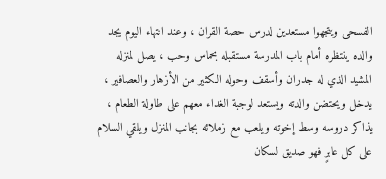الفسحى ويتجهوا مستعدين لدرس حصة القران ، وعند انتهاء اليوم يجد والده ينتظره أمام باب المدرسة مستقبله بحماس وحب ، يصل لمنزله المشيد الذي له جدران وأسقف وحوله الكثير من الأزهار والعصافير ، يدخل ويحتضن والدته ويستعد لوجبة الغداء معهم على طاولة الطعام ، يذاكر دروسه وسط إخوته ويلعب مع زملائه بجانب المنزل ويلقي السلام على كل عابرٍ فهو صديق لسكان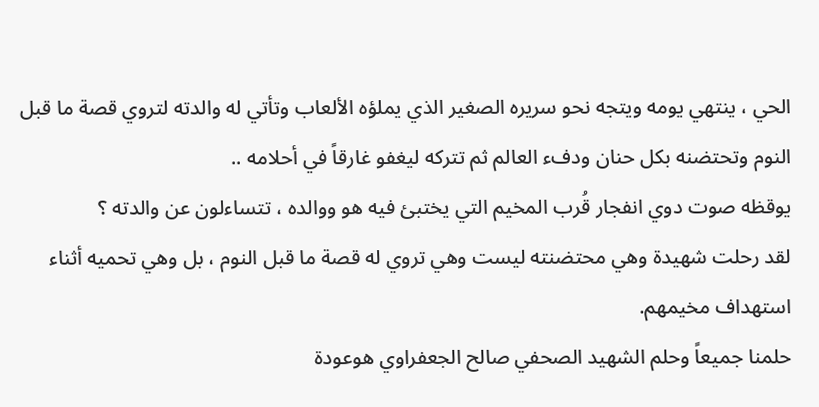الحي ، ينتهي يومه ويتجه نحو سريره الصغير الذي يملؤه الألعاب وتأتي له والدته لتروي قصة ما قبل النوم وتحتضنه بكل حنان ودفء العالم ثم تتركه ليغفو غارقاً في أحلامه ..
يوقظه صوت دوي انفجار قُرب المخيم التي يختبئ فيه هو ووالده ، تتساءلون عن والدته ؟
لقد رحلت شهيدة وهي محتضنته ليست وهي تروي له قصة ما قبل النوم ، بل وهي تحميه أثناء استهداف مخيمهم.
حلمنا جميعاً وحلم الشهيد الصحفي صالح الجعفراوي هوعودة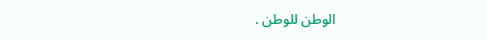الوطن للوطن .